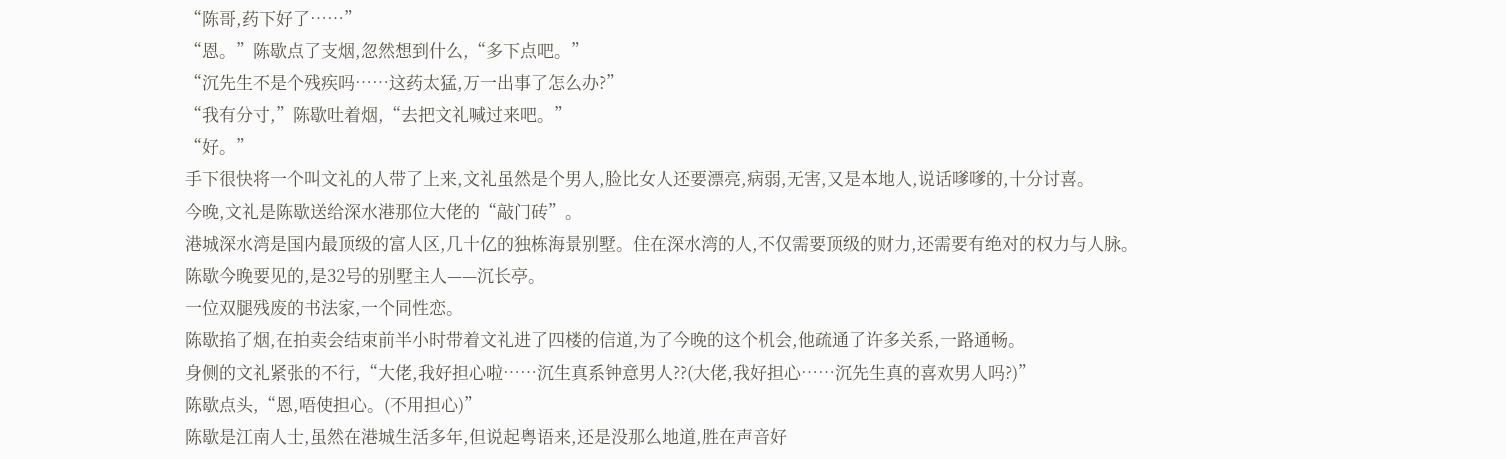“陈哥,药下好了……”
“恩。”陈歇点了支烟,忽然想到什么,“多下点吧。”
“沉先生不是个残疾吗……这药太猛,万一出事了怎么办?”
“我有分寸,”陈歇吐着烟,“去把文礼喊过来吧。”
“好。”
手下很快将一个叫文礼的人带了上来,文礼虽然是个男人,脸比女人还要漂亮,病弱,无害,又是本地人,说话嗲嗲的,十分讨喜。
今晚,文礼是陈歇送给深水港那位大佬的“敲门砖”。
港城深水湾是国内最顶级的富人区,几十亿的独栋海景别墅。住在深水湾的人,不仅需要顶级的财力,还需要有绝对的权力与人脉。
陈歇今晚要见的,是32号的别墅主人——沉长亭。
一位双腿残废的书法家,一个同性恋。
陈歇掐了烟,在拍卖会结束前半小时带着文礼进了四楼的信道,为了今晚的这个机会,他疏通了许多关系,一路通畅。
身侧的文礼紧张的不行,“大佬,我好担心啦……沉生真系钟意男人??(大佬,我好担心……沉先生真的喜欢男人吗?)”
陈歇点头,“恩,唔使担心。(不用担心)”
陈歇是江南人士,虽然在港城生活多年,但说起粤语来,还是没那么地道,胜在声音好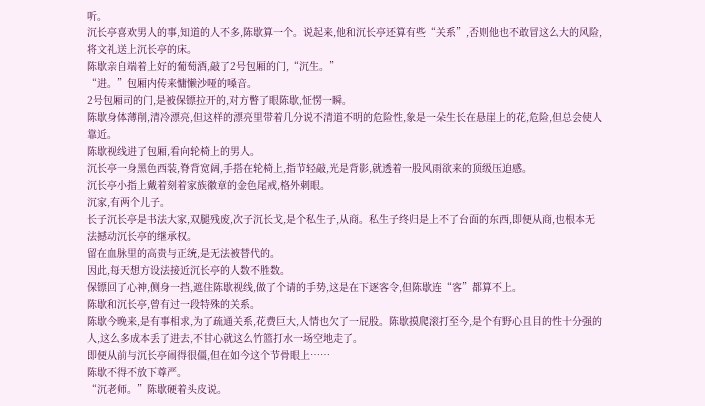听。
沉长亭喜欢男人的事,知道的人不多,陈歇算一个。说起来,他和沉长亭还算有些“关系”,否则他也不敢冒这么大的风险,将文礼送上沉长亭的床。
陈歇亲自端着上好的葡萄酒,敲了2号包厢的门,“沉生。”
“进。”包厢内传来慵懒沙哑的嗓音。
2号包厢司的门,是被保镖拉开的,对方瞥了眼陈歇,怔愣一瞬。
陈歇身体薄削,清冷漂亮,但这样的漂亮里带着几分说不清道不明的危险性,象是一朵生长在悬崖上的花,危险,但总会使人靠近。
陈歇视线进了包厢,看向轮椅上的男人。
沉长亭一身黑色西装,脊背宽阔,手搭在轮椅上,指节轻敲,光是背影,就透着一股风雨欲来的顶级压迫感。
沉长亭小指上戴着刻着家族徽章的金色尾戒,格外刺眼。
沉家,有两个儿子。
长子沉长亭是书法大家,双腿残废,次子沉长戈,是个私生子,从商。私生子终归是上不了台面的东西,即便从商,也根本无法撼动沉长亭的继承权。
留在血脉里的高贵与正统,是无法被替代的。
因此,每天想方设法接近沉长亭的人数不胜数。
保镖回了心神,侧身一挡,遮住陈歇视线,做了个请的手势,这是在下逐客令,但陈歇连“客”都算不上。
陈歇和沉长亭,曾有过一段特殊的关系。
陈歇今晚来,是有事相求,为了疏通关系,花费巨大,人情也欠了一屁股。陈歇摸爬滚打至今,是个有野心且目的性十分强的人,这么多成本丢了进去,不甘心就这么竹篮打水一场空地走了。
即便从前与沉长亭闹得很僵,但在如今这个节骨眼上……
陈歇不得不放下尊严。
“沉老师。”陈歇硬着头皮说。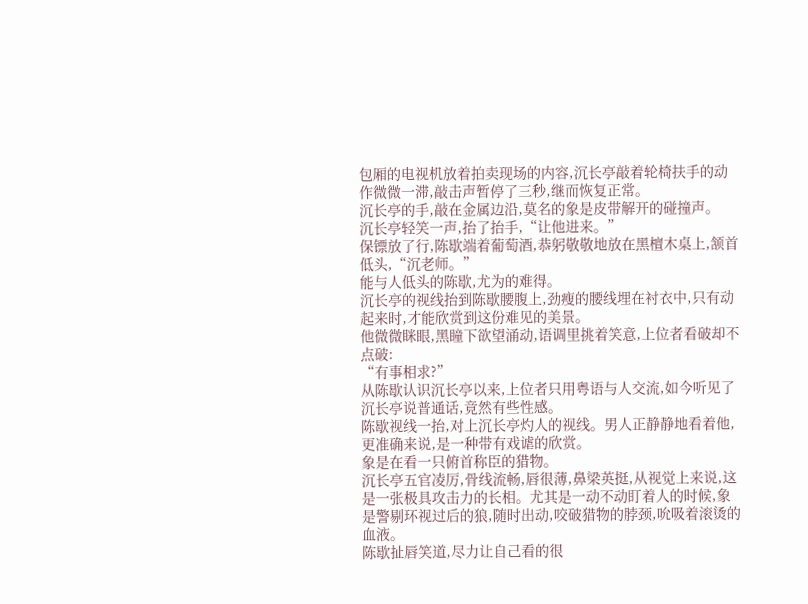包厢的电视机放着拍卖现场的内容,沉长亭敲着轮椅扶手的动作微微一滞,敲击声暂停了三秒,继而恢复正常。
沉长亭的手,敲在金属边沿,莫名的象是皮带解开的碰撞声。
沉长亭轻笑一声,抬了抬手,“让他进来。”
保镖放了行,陈歇端着葡萄酒,恭躬敬敬地放在黑檀木桌上,颔首低头,“沉老师。”
能与人低头的陈歇,尤为的难得。
沉长亭的视线抬到陈歇腰腹上,劲瘦的腰线埋在衬衣中,只有动起来时,才能欣赏到这份难见的美景。
他微微眯眼,黑瞳下欲望涌动,语调里挑着笑意,上位者看破却不点破:
“有事相求?”
从陈歇认识沉长亭以来,上位者只用粤语与人交流,如今听见了沉长亭说普通话,竟然有些性感。
陈歇视线一抬,对上沉长亭灼人的视线。男人正静静地看着他,更准确来说,是一种带有戏谑的欣赏。
象是在看一只俯首称臣的猎物。
沉长亭五官凌厉,骨线流畅,唇很薄,鼻梁英挺,从视觉上来说,这是一张极具攻击力的长相。尤其是一动不动盯着人的时候,象是警剔环视过后的狼,随时出动,咬破猎物的脖颈,吮吸着滚烫的血液。
陈歇扯唇笑道,尽力让自己看的很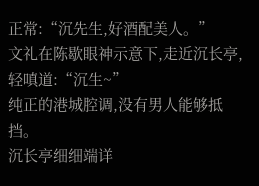正常:“沉先生,好酒配美人。”
文礼在陈歇眼神示意下,走近沉长亭,轻嗔道:“沉生~”
纯正的港城腔调,没有男人能够抵挡。
沉长亭细细端详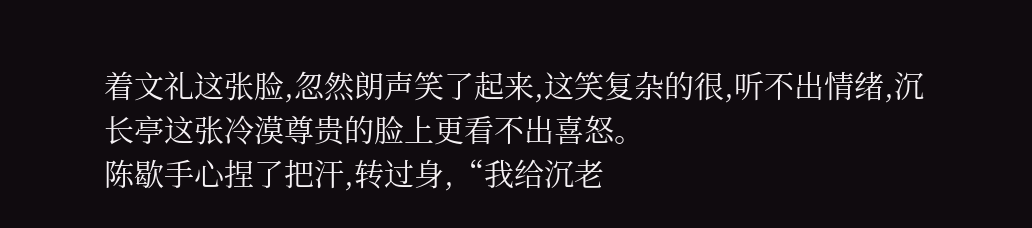着文礼这张脸,忽然朗声笑了起来,这笑复杂的很,听不出情绪,沉长亭这张冷漠尊贵的脸上更看不出喜怒。
陈歇手心捏了把汗,转过身,“我给沉老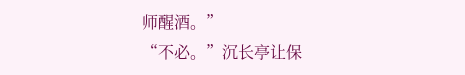师醒酒。”
“不必。”沉长亭让保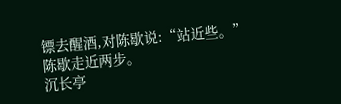镖去醒酒,对陈歇说:“站近些。”
陈歇走近两步。
沉长亭